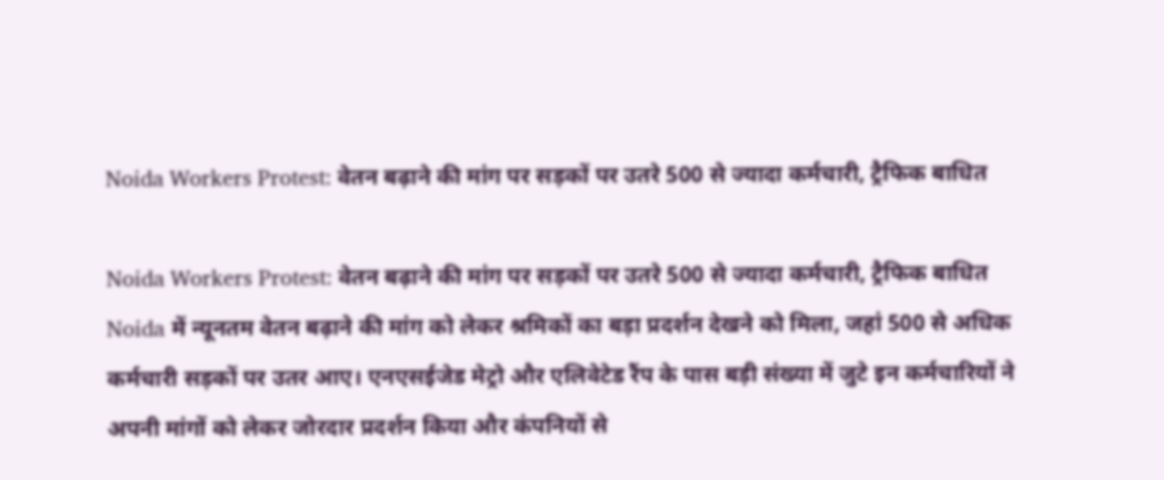Noida Workers Protest: वेतन बढ़ाने की मांग पर सड़कों पर उतरे 500 से ज्यादा कर्मचारी, ट्रैफिक बाधित

Noida Workers Protest: वेतन बढ़ाने की मांग पर सड़कों पर उतरे 500 से ज्यादा कर्मचारी, ट्रैफिक बाधित
Noida में न्यूनतम वेतन बढ़ाने की मांग को लेकर श्रमिकों का बड़ा प्रदर्शन देखने को मिला, जहां 500 से अधिक कर्मचारी सड़कों पर उतर आए। एनएसईजेड मेट्रो और एलिवेटेड रैंप के पास बड़ी संख्या में जुटे इन कर्मचारियों ने अपनी मांगों को लेकर जोरदार प्रदर्शन किया और कंपनियों से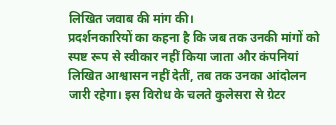लिखित जवाब की मांग की।
प्रदर्शनकारियों का कहना है कि जब तक उनकी मांगों को स्पष्ट रूप से स्वीकार नहीं किया जाता और कंपनियां लिखित आश्वासन नहीं देतीं, तब तक उनका आंदोलन जारी रहेगा। इस विरोध के चलते कुलेसरा से ग्रेटर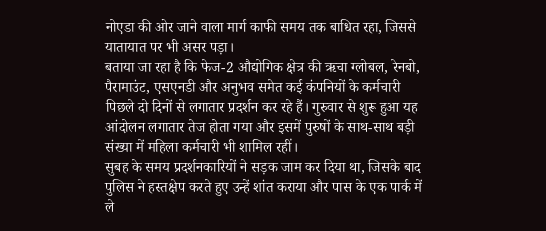नोएडा की ओर जाने वाला मार्ग काफी समय तक बाधित रहा, जिससे यातायात पर भी असर पड़ा।
बताया जा रहा है कि फेज-2 औद्योगिक क्षेत्र की ऋचा ग्लोबल, रेनबो, पैरामाउंट, एसएनडी और अनुभव समेत कई कंपनियों के कर्मचारी पिछले दो दिनों से लगातार प्रदर्शन कर रहे हैं। गुरुवार से शुरू हुआ यह आंदोलन लगातार तेज होता गया और इसमें पुरुषों के साथ-साथ बड़ी संख्या में महिला कर्मचारी भी शामिल रहीं।
सुबह के समय प्रदर्शनकारियों ने सड़क जाम कर दिया था, जिसके बाद पुलिस ने हस्तक्षेप करते हुए उन्हें शांत कराया और पास के एक पार्क में ले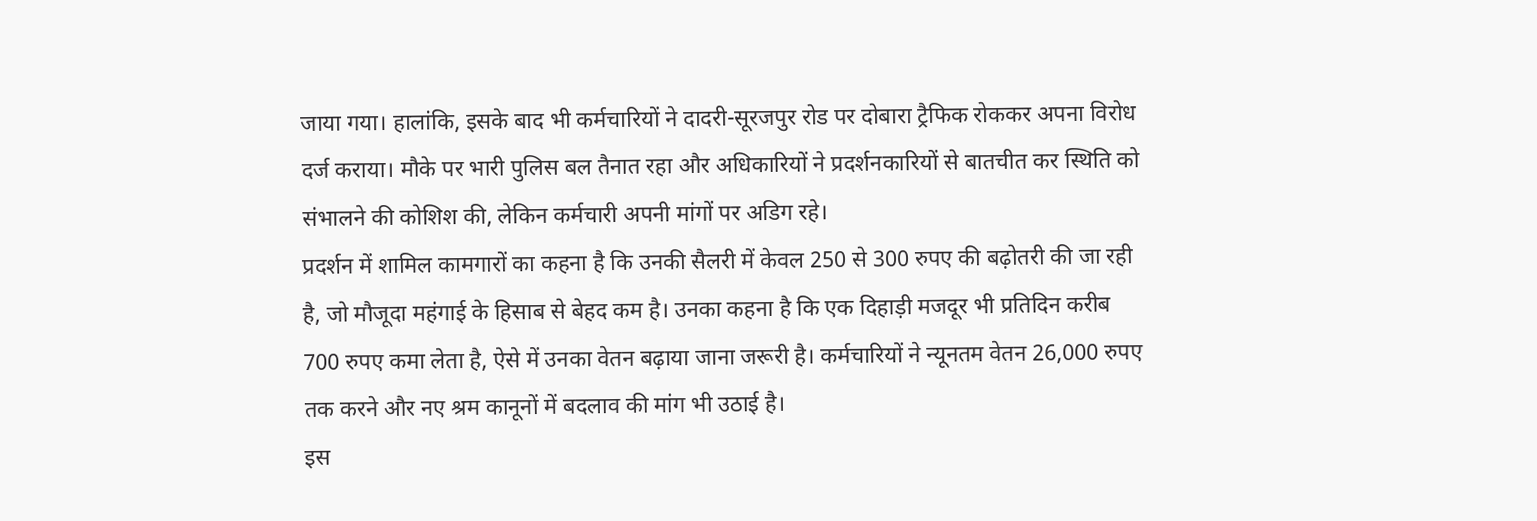जाया गया। हालांकि, इसके बाद भी कर्मचारियों ने दादरी-सूरजपुर रोड पर दोबारा ट्रैफिक रोककर अपना विरोध दर्ज कराया। मौके पर भारी पुलिस बल तैनात रहा और अधिकारियों ने प्रदर्शनकारियों से बातचीत कर स्थिति को संभालने की कोशिश की, लेकिन कर्मचारी अपनी मांगों पर अडिग रहे।
प्रदर्शन में शामिल कामगारों का कहना है कि उनकी सैलरी में केवल 250 से 300 रुपए की बढ़ोतरी की जा रही है, जो मौजूदा महंगाई के हिसाब से बेहद कम है। उनका कहना है कि एक दिहाड़ी मजदूर भी प्रतिदिन करीब 700 रुपए कमा लेता है, ऐसे में उनका वेतन बढ़ाया जाना जरूरी है। कर्मचारियों ने न्यूनतम वेतन 26,000 रुपए तक करने और नए श्रम कानूनों में बदलाव की मांग भी उठाई है।
इस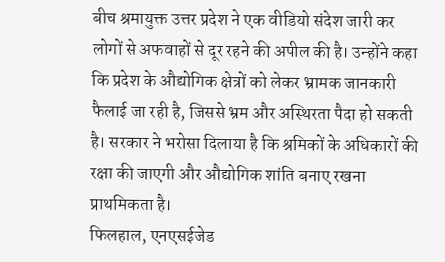बीच श्रमायुक्त उत्तर प्रदेश ने एक वीडियो संदेश जारी कर लोगों से अफवाहों से दूर रहने की अपील की है। उन्होंने कहा कि प्रदेश के औद्योगिक क्षेत्रों को लेकर भ्रामक जानकारी फैलाई जा रही है, जिससे भ्रम और अस्थिरता पैदा हो सकती है। सरकार ने भरोसा दिलाया है कि श्रमिकों के अधिकारों की रक्षा की जाएगी और औद्योगिक शांति बनाए रखना प्राथमिकता है।
फिलहाल, एनएसईजेड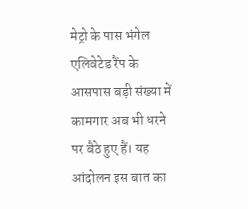मेट्रो के पास भंगेल एलिवेटेड रैंप के आसपास बड़ी संख्या में कामगार अब भी धरने पर बैठे हुए हैं। यह आंदोलन इस बात का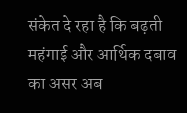संकेत दे रहा है कि बढ़ती महंगाई और आर्थिक दबाव का असर अब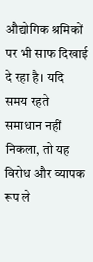औद्योगिक श्रमिकों पर भी साफ दिखाई दे रहा है। यदि समय रहते समाधान नहीं निकला, तो यह विरोध और व्यापक रूप ले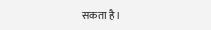सकता है।